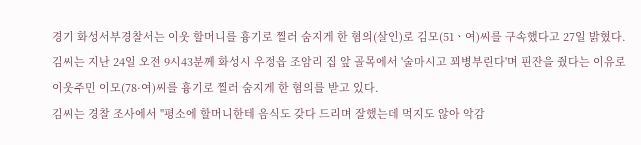경기 화성서부경찰서는 이웃 할머니를 흉기로 찔러 숨지게 한 혐의(살인)로 김모(51ㆍ여)씨를 구속했다고 27일 밝혔다.
김씨는 지난 24일 오전 9시43분께 화성시 우정읍 조암리 집 앞 골목에서 '술마시고 꾀병부린다'며 핀잔을 줬다는 이유로 이웃주민 이모(78·여)씨를 흉기로 찔러 숨지게 한 혐의를 받고 있다.
김씨는 경찰 조사에서 "평소에 할머니한테 음식도 갖다 드리며 잘했는데 먹지도 않아 악감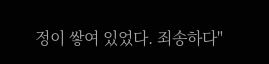정이 쌓여 있었다. 죄송하다"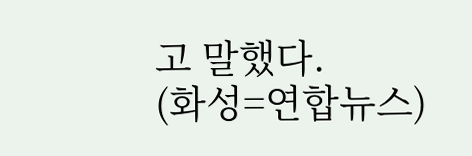고 말했다.
(화성=연합뉴스)